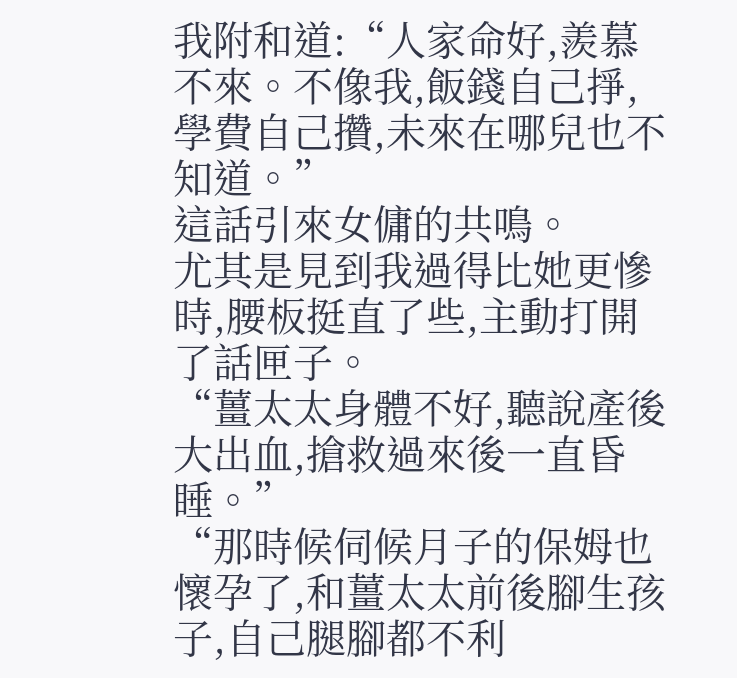我附和道:“人家命好,羨慕不來。不像我,飯錢自己掙,學費自己攢,未來在哪兒也不知道。”
這話引來女傭的共鳴。
尤其是見到我過得比她更慘時,腰板挺直了些,主動打開了話匣子。
“薑太太身體不好,聽說產後大出血,搶救過來後一直昏睡。”
“那時候伺候月子的保姆也懷孕了,和薑太太前後腳生孩子,自己腿腳都不利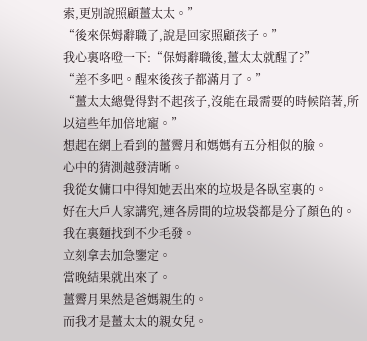索,更別說照顧薑太太。”
“後來保姆辭職了,說是回家照顧孩子。”
我心裏咯噔一下:“保姆辭職後,薑太太就醒了?”
“差不多吧。醒來後孩子都滿月了。”
“薑太太總覺得對不起孩子,沒能在最需要的時候陪著,所以這些年加倍地寵。”
想起在網上看到的薑霽月和媽媽有五分相似的臉。
心中的猜測越發清晰。
我從女傭口中得知她丟出來的垃圾是各臥室裏的。
好在大戶人家講究,連各房間的垃圾袋都是分了顏色的。
我在裏麵找到不少毛發。
立刻拿去加急鑒定。
當晚結果就出來了。
薑霽月果然是爸媽親生的。
而我才是薑太太的親女兒。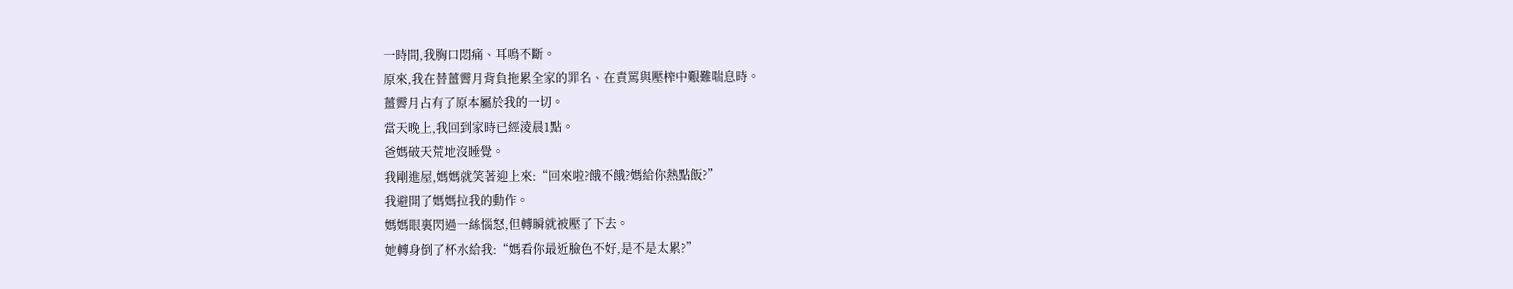一時間,我胸口悶痛、耳鳴不斷。
原來,我在替薑霽月背負拖累全家的罪名、在責罵與壓榨中艱難喘息時。
薑霽月占有了原本屬於我的一切。
當天晚上,我回到家時已經淩晨1點。
爸媽破天荒地沒睡覺。
我剛進屋,媽媽就笑著迎上來:“回來啦?餓不餓?媽給你熱點飯?”
我避開了媽媽拉我的動作。
媽媽眼裏閃過一絲惱怒,但轉瞬就被壓了下去。
她轉身倒了杯水給我:“媽看你最近臉色不好,是不是太累?”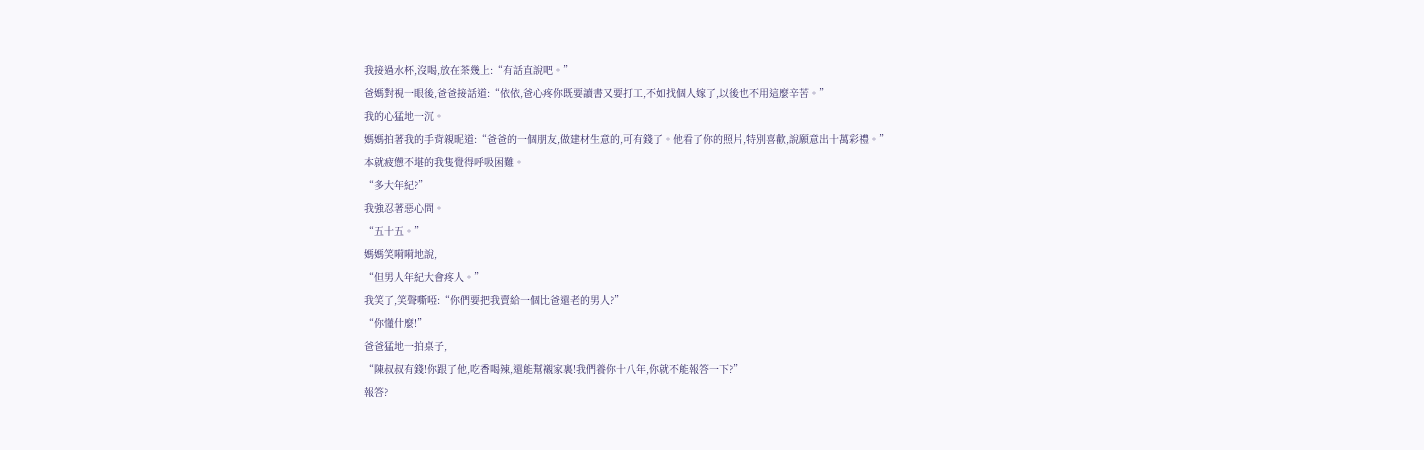我接過水杯,沒喝,放在茶幾上:“有話直說吧。”
爸媽對視一眼後,爸爸接話道:“依依,爸心疼你既要讀書又要打工,不如找個人嫁了,以後也不用這麼辛苦。”
我的心猛地一沉。
媽媽拍著我的手背親昵道:“爸爸的一個朋友,做建材生意的,可有錢了。他看了你的照片,特別喜歡,說願意出十萬彩禮。”
本就疲憊不堪的我隻覺得呼吸困難。
“多大年紀?”
我強忍著惡心問。
“五十五。”
媽媽笑嗬嗬地說,
“但男人年紀大會疼人。”
我笑了,笑聲嘶啞:“你們要把我賣給一個比爸還老的男人?”
“你懂什麼!”
爸爸猛地一拍桌子,
“陳叔叔有錢!你跟了他,吃香喝辣,還能幫襯家裏!我們養你十八年,你就不能報答一下?”
報答?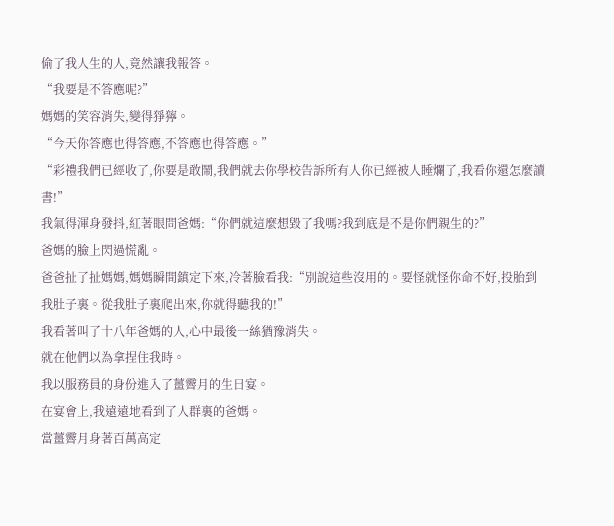偷了我人生的人,竟然讓我報答。
“我要是不答應呢?”
媽媽的笑容消失,變得猙獰。
“今天你答應也得答應,不答應也得答應。”
“彩禮我們已經收了,你要是敢鬧,我們就去你學校告訴所有人你已經被人睡爛了,我看你還怎麼讀書!”
我氣得渾身發抖,紅著眼問爸媽:“你們就這麼想毀了我嗎?我到底是不是你們親生的?”
爸媽的臉上閃過慌亂。
爸爸扯了扯媽媽,媽媽瞬間鎮定下來,冷著臉看我:“別說這些沒用的。要怪就怪你命不好,投胎到我肚子裏。從我肚子裏爬出來,你就得聽我的!”
我看著叫了十八年爸媽的人,心中最後一絲猶豫消失。
就在他們以為拿捏住我時。
我以服務員的身份進入了薑霽月的生日宴。
在宴會上,我遠遠地看到了人群裏的爸媽。
當薑霽月身著百萬高定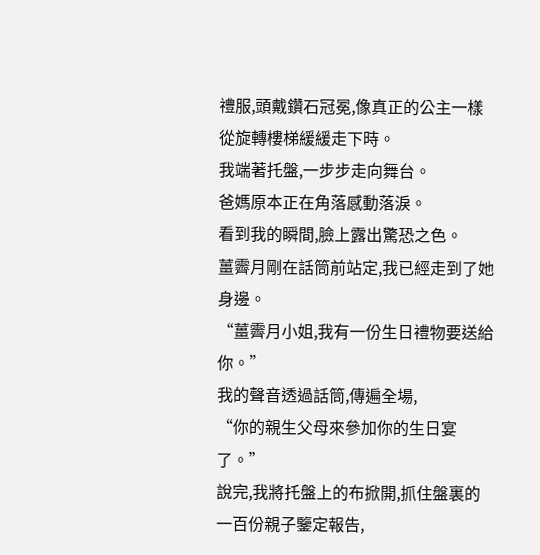禮服,頭戴鑽石冠冕,像真正的公主一樣從旋轉樓梯緩緩走下時。
我端著托盤,一步步走向舞台。
爸媽原本正在角落感動落淚。
看到我的瞬間,臉上露出驚恐之色。
薑霽月剛在話筒前站定,我已經走到了她身邊。
“薑霽月小姐,我有一份生日禮物要送給你。”
我的聲音透過話筒,傳遍全場,
“你的親生父母來參加你的生日宴了。”
說完,我將托盤上的布掀開,抓住盤裏的一百份親子鑒定報告,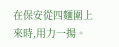在保安從四麵圍上來時,用力一揚。